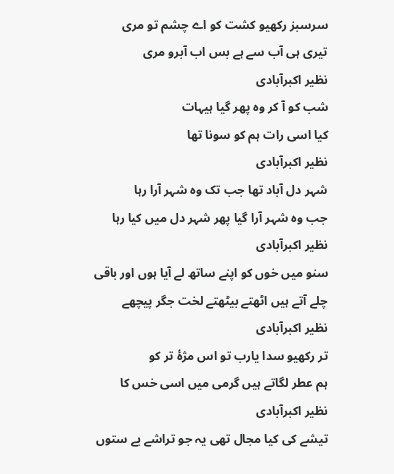سرسبز رکھیو کشت کو اے چشم تو مری
تیری ہی آب سے ہے بس اب آبرو مری
نظیر اکبرآبادی
شب کو آ کر وہ پھر گیا ہیہات
کیا اسی رات ہم کو سونا تھا
نظیر اکبرآبادی
شہر دل آباد تھا جب تک وہ شہر آرا رہا
جب وہ شہر آرا گیا پھر شہر دل میں کیا رہا
نظیر اکبرآبادی
سنو میں خوں کو اپنے ساتھ لے آیا ہوں اور باقی
چلے آتے ہیں اٹھتے بیٹھتے لخت جگر پیچھے
نظیر اکبرآبادی
تر رکھیو سدا یارب تو اس مژۂ تر کو
ہم عطر لگاتے ہیں گرمی میں اسی خس کا
نظیر اکبرآبادی
تیشے کی کیا مجال تھی یہ جو تراشے بے ستوں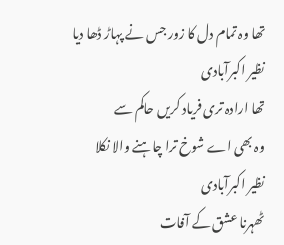تھا وہ تمام دل کا زور جس نے پہاڑ ڈھا دیا
نظیر اکبرآبادی
تھا ارادہ تری فریاد کریں حاکم سے
وہ بھی اے شوخ ترا چاہنے والا نکلا
نظیر اکبرآبادی
ٹھہرنا عشق کے آفات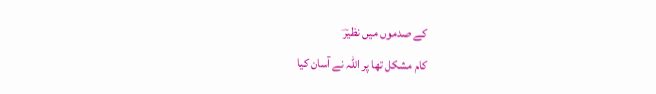کے صدموں میں نظیرؔ
کام مشکل تھا پر اللہ نے آسان کیا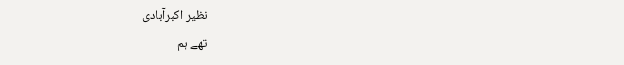نظیر اکبرآبادی
تھے ہم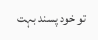تو خود پسند بہت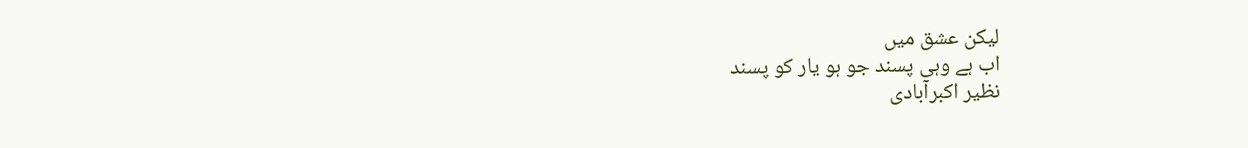لیکن عشق میں
اب ہے وہی پسند جو ہو یار کو پسند
نظیر اکبرآبادی